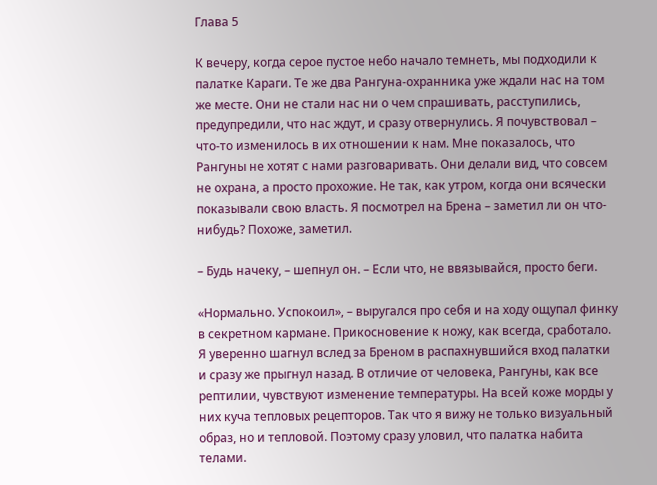Глава 5

К вечеру, когда серое пустое небо начало темнеть, мы подходили к палатке Караги. Те же два Рангуна-охранника уже ждали нас на том же месте. Они не стали нас ни о чем спрашивать, расступились, предупредили, что нас ждут, и сразу отвернулись. Я почувствовал – что-то изменилось в их отношении к нам. Мне показалось, что Рангуны не хотят с нами разговаривать. Они делали вид, что совсем не охрана, а просто прохожие. Не так, как утром, когда они всячески показывали свою власть. Я посмотрел на Брена – заметил ли он что-нибудь? Похоже, заметил.

– Будь начеку, – шепнул он. – Если что, не ввязывайся, просто беги.

«Нормально. Успокоил», – выругался про себя и на ходу ощупал финку в секретном кармане. Прикосновение к ножу, как всегда, сработало. Я уверенно шагнул вслед за Бреном в распахнувшийся вход палатки и сразу же прыгнул назад. В отличие от человека, Рангуны, как все рептилии, чувствуют изменение температуры. На всей коже морды у них куча тепловых рецепторов. Так что я вижу не только визуальный образ, но и тепловой. Поэтому сразу уловил, что палатка набита телами.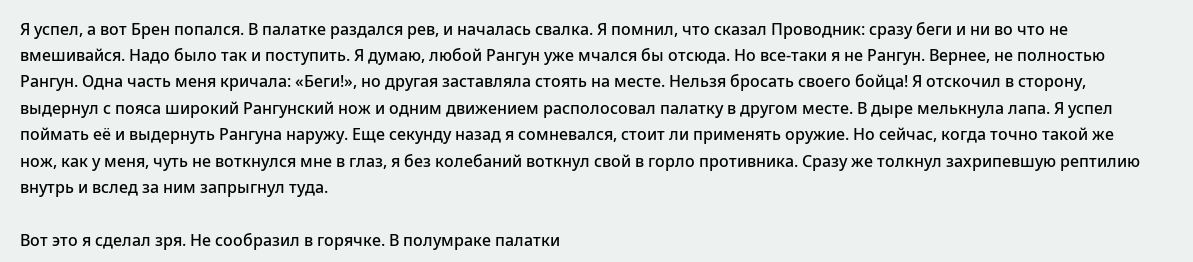Я успел, а вот Брен попался. В палатке раздался рев, и началась свалка. Я помнил, что сказал Проводник: сразу беги и ни во что не вмешивайся. Надо было так и поступить. Я думаю, любой Рангун уже мчался бы отсюда. Но все-таки я не Рангун. Вернее, не полностью Рангун. Одна часть меня кричала: «Беги!», но другая заставляла стоять на месте. Нельзя бросать своего бойца! Я отскочил в сторону, выдернул с пояса широкий Рангунский нож и одним движением располосовал палатку в другом месте. В дыре мелькнула лапа. Я успел поймать её и выдернуть Рангуна наружу. Еще секунду назад я сомневался, стоит ли применять оружие. Но сейчас, когда точно такой же нож, как у меня, чуть не воткнулся мне в глаз, я без колебаний воткнул свой в горло противника. Сразу же толкнул захрипевшую рептилию внутрь и вслед за ним запрыгнул туда.

Вот это я сделал зря. Не сообразил в горячке. В полумраке палатки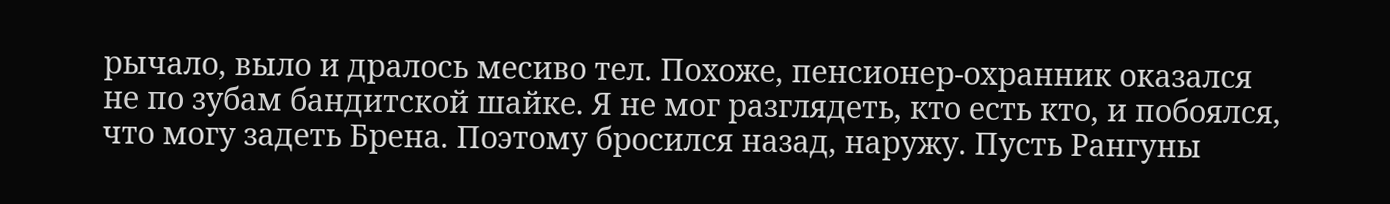рычало, выло и дралось месиво тел. Похоже, пенсионер-охранник оказался не по зубам бандитской шайке. Я не мог разглядеть, кто есть кто, и побоялся, что могу задеть Брена. Поэтому бросился назад, наружу. Пусть Рангуны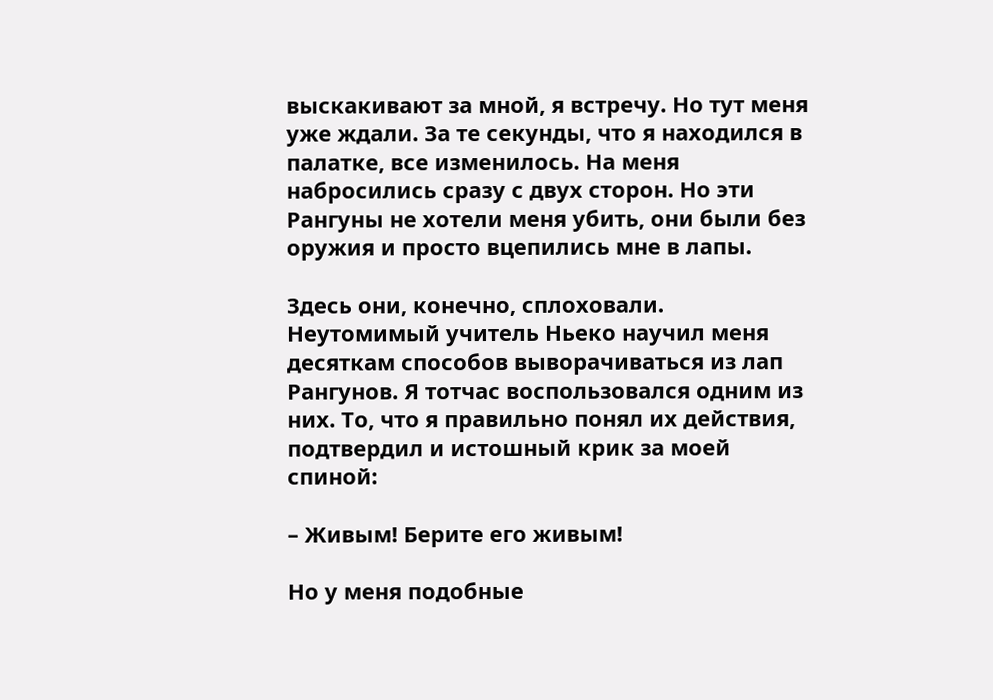выскакивают за мной, я встречу. Но тут меня уже ждали. За те секунды, что я находился в палатке, все изменилось. На меня набросились сразу с двух сторон. Но эти Рангуны не хотели меня убить, они были без оружия и просто вцепились мне в лапы.

Здесь они, конечно, сплоховали. Неутомимый учитель Ньеко научил меня десяткам способов выворачиваться из лап Рангунов. Я тотчас воспользовался одним из них. То, что я правильно понял их действия, подтвердил и истошный крик за моей спиной:

– Живым! Берите его живым!

Но у меня подобные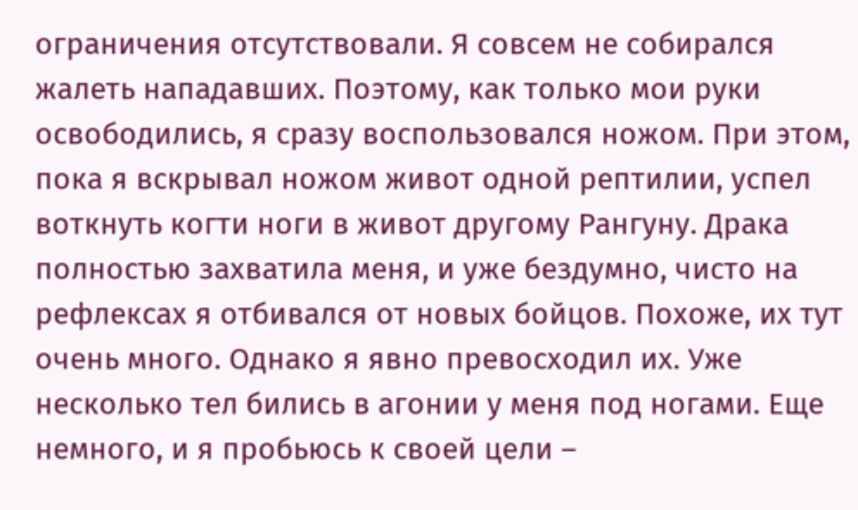ограничения отсутствовали. Я совсем не собирался жалеть нападавших. Поэтому, как только мои руки освободились, я сразу воспользовался ножом. При этом, пока я вскрывал ножом живот одной рептилии, успел воткнуть когти ноги в живот другому Рангуну. Драка полностью захватила меня, и уже бездумно, чисто на рефлексах я отбивался от новых бойцов. Похоже, их тут очень много. Однако я явно превосходил их. Уже несколько тел бились в агонии у меня под ногами. Еще немного, и я пробьюсь к своей цели –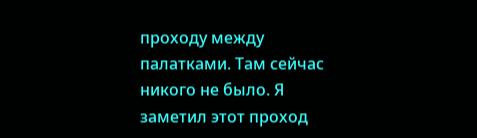проходу между палатками. Там сейчас никого не было. Я заметил этот проход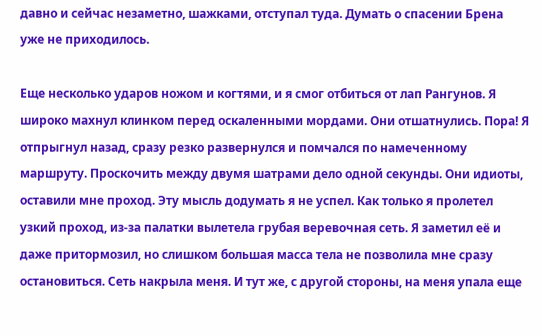давно и сейчас незаметно, шажками, отступал туда. Думать о спасении Брена уже не приходилось.

Еще несколько ударов ножом и когтями, и я смог отбиться от лап Рангунов. Я широко махнул клинком перед оскаленными мордами. Они отшатнулись. Пора! Я отпрыгнул назад, сразу резко развернулся и помчался по намеченному маршруту. Проскочить между двумя шатрами дело одной секунды. Они идиоты, оставили мне проход. Эту мысль додумать я не успел. Как только я пролетел узкий проход, из-за палатки вылетела грубая веревочная сеть. Я заметил её и даже притормозил, но слишком большая масса тела не позволила мне сразу остановиться. Сеть накрыла меня. И тут же, с другой стороны, на меня упала еще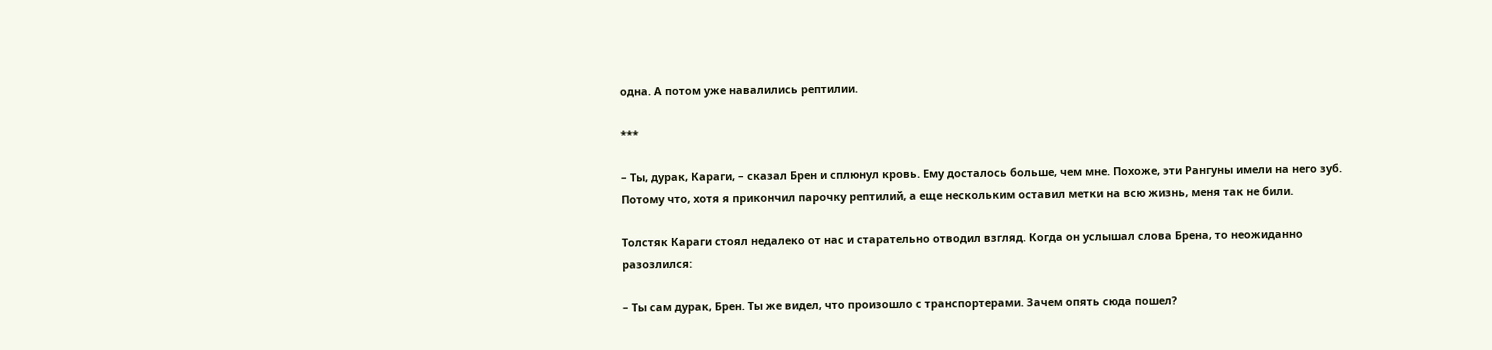одна. А потом уже навалились рептилии.

***

– Ты, дурак, Караги, – сказал Брен и сплюнул кровь. Ему досталось больше, чем мне. Похоже, эти Рангуны имели на него зуб. Потому что, хотя я прикончил парочку рептилий, а еще нескольким оставил метки на всю жизнь, меня так не били.

Толстяк Караги стоял недалеко от нас и старательно отводил взгляд. Когда он услышал слова Брена, то неожиданно разозлился:

– Ты сам дурак, Брен. Ты же видел, что произошло с транспортерами. Зачем опять сюда пошел?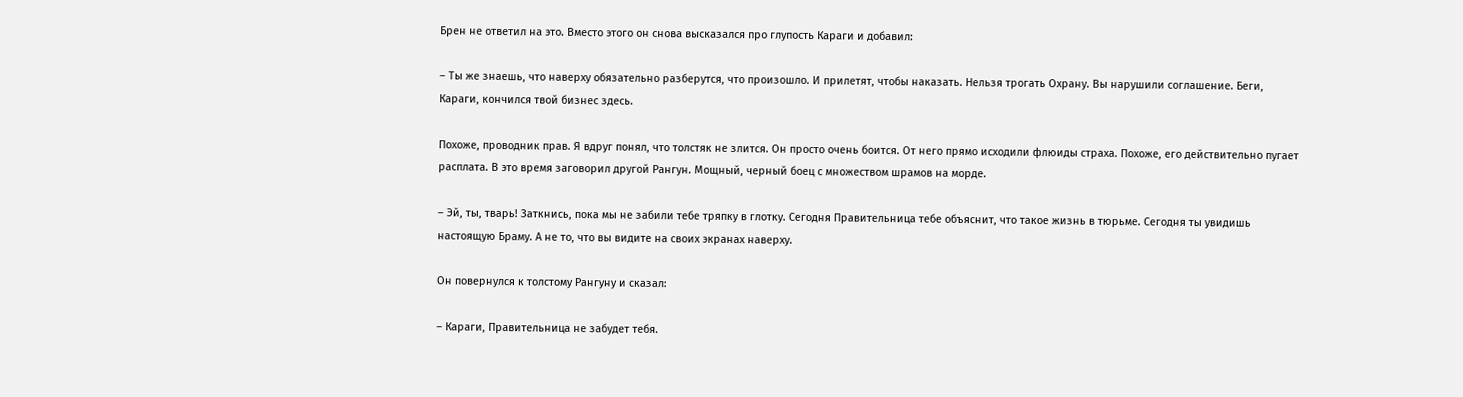Брен не ответил на это. Вместо этого он снова высказался про глупость Караги и добавил:

– Ты же знаешь, что наверху обязательно разберутся, что произошло. И прилетят, чтобы наказать. Нельзя трогать Охрану. Вы нарушили соглашение. Беги, Караги, кончился твой бизнес здесь.

Похоже, проводник прав. Я вдруг понял, что толстяк не злится. Он просто очень боится. От него прямо исходили флюиды страха. Похоже, его действительно пугает расплата. В это время заговорил другой Рангун. Мощный, черный боец с множеством шрамов на морде.

– Эй, ты, тварь! Заткнись, пока мы не забили тебе тряпку в глотку. Сегодня Правительница тебе объяснит, что такое жизнь в тюрьме. Сегодня ты увидишь настоящую Браму. А не то, что вы видите на своих экранах наверху.

Он повернулся к толстому Рангуну и сказал:

– Караги, Правительница не забудет тебя.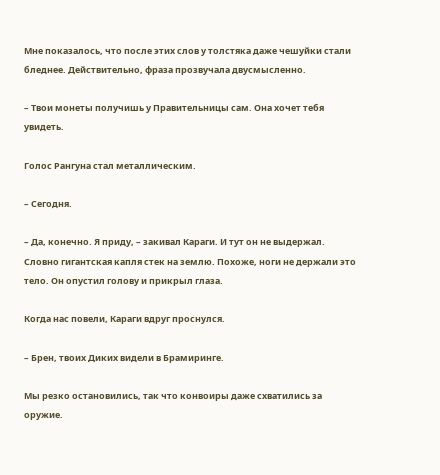Мне показалось, что после этих слов у толстяка даже чешуйки стали бледнее. Действительно, фраза прозвучала двусмысленно.

– Твои монеты получишь у Правительницы сам. Она хочет тебя увидеть.

Голос Рангуна стал металлическим.

– Сегодня.

– Да, конечно. Я приду, – закивал Караги. И тут он не выдержал. Словно гигантская капля стек на землю. Похоже, ноги не держали это тело. Он опустил голову и прикрыл глаза.

Когда нас повели, Караги вдруг проснулся.

– Брен, твоих Диких видели в Брамиринге.

Мы резко остановились, так что конвоиры даже схватились за оружие.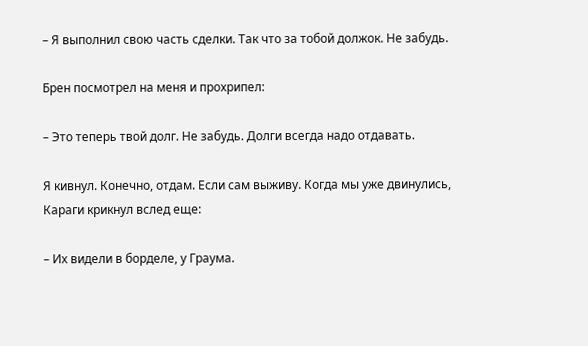– Я выполнил свою часть сделки. Так что за тобой должок. Не забудь.

Брен посмотрел на меня и прохрипел:

– Это теперь твой долг. Не забудь. Долги всегда надо отдавать.

Я кивнул. Конечно, отдам. Если сам выживу. Когда мы уже двинулись, Караги крикнул вслед еще:

– Их видели в борделе, у Граума.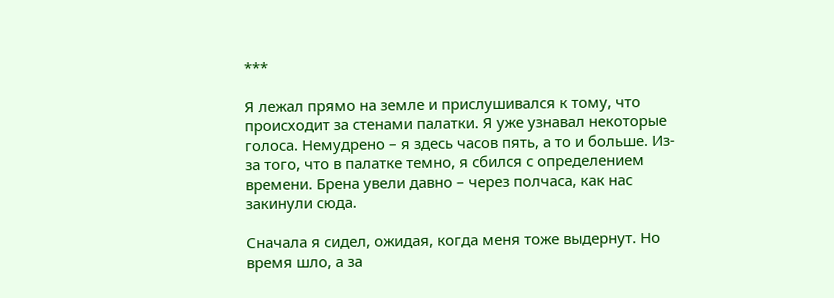***

Я лежал прямо на земле и прислушивался к тому, что происходит за стенами палатки. Я уже узнавал некоторые голоса. Немудрено – я здесь часов пять, а то и больше. Из-за того, что в палатке темно, я сбился с определением времени. Брена увели давно – через полчаса, как нас закинули сюда.

Сначала я сидел, ожидая, когда меня тоже выдернут. Но время шло, а за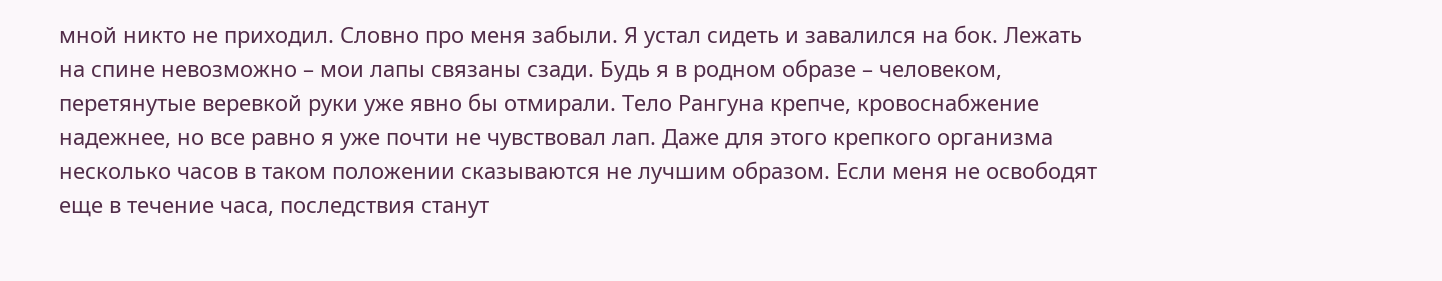мной никто не приходил. Словно про меня забыли. Я устал сидеть и завалился на бок. Лежать на спине невозможно – мои лапы связаны сзади. Будь я в родном образе – человеком, перетянутые веревкой руки уже явно бы отмирали. Тело Рангуна крепче, кровоснабжение надежнее, но все равно я уже почти не чувствовал лап. Даже для этого крепкого организма несколько часов в таком положении сказываются не лучшим образом. Если меня не освободят еще в течение часа, последствия станут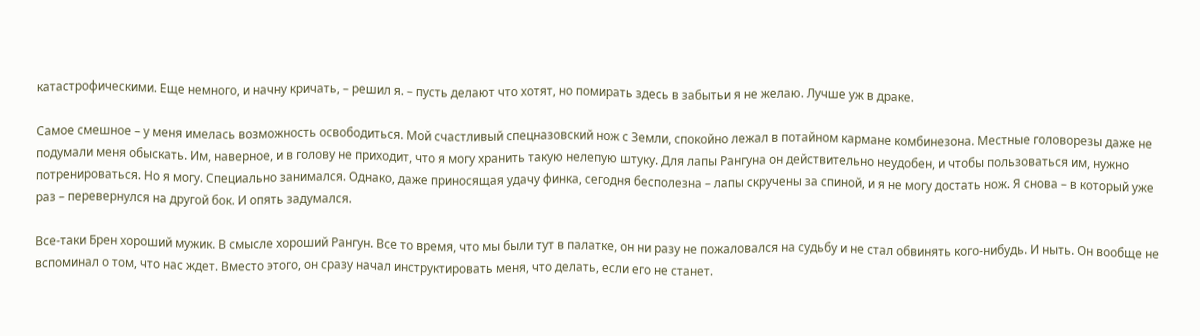катастрофическими. Еще немного, и начну кричать, – решил я. – пусть делают что хотят, но помирать здесь в забытьи я не желаю. Лучше уж в драке.

Самое смешное – у меня имелась возможность освободиться. Мой счастливый спецназовский нож с Земли, спокойно лежал в потайном кармане комбинезона. Местные головорезы даже не подумали меня обыскать. Им, наверное, и в голову не приходит, что я могу хранить такую нелепую штуку. Для лапы Рангуна он действительно неудобен, и чтобы пользоваться им, нужно потренироваться. Но я могу. Специально занимался. Однако, даже приносящая удачу финка, сегодня бесполезна – лапы скручены за спиной, и я не могу достать нож. Я снова – в который уже раз – перевернулся на другой бок. И опять задумался.

Все-таки Брен хороший мужик. В смысле хороший Рангун. Все то время, что мы были тут в палатке, он ни разу не пожаловался на судьбу и не стал обвинять кого-нибудь. И ныть. Он вообще не вспоминал о том, что нас ждет. Вместо этого, он сразу начал инструктировать меня, что делать, если его не станет.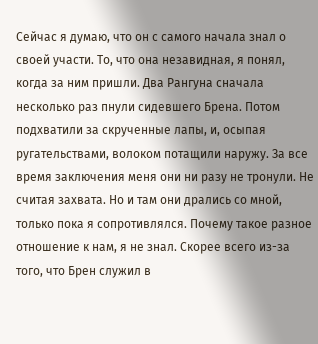Сейчас я думаю, что он с самого начала знал о своей участи. То, что она незавидная, я понял, когда за ним пришли. Два Рангуна сначала несколько раз пнули сидевшего Брена. Потом подхватили за скрученные лапы, и, осыпая ругательствами, волоком потащили наружу. За все время заключения меня они ни разу не тронули. Не считая захвата. Но и там они дрались со мной, только пока я сопротивлялся. Почему такое разное отношение к нам, я не знал. Скорее всего из-за того, что Брен служил в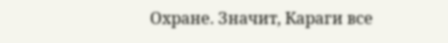Охране. Значит, Караги все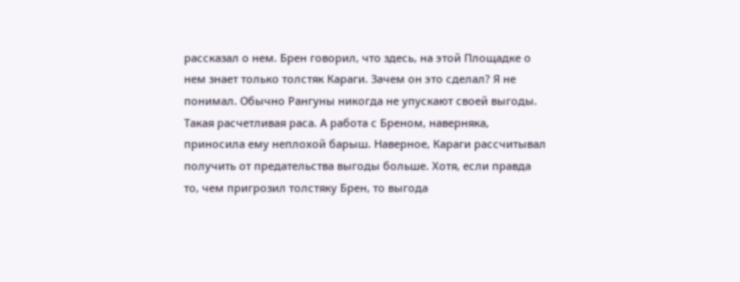рассказал о нем. Брен говорил, что здесь, на этой Площадке о нем знает только толстяк Караги. Зачем он это сделал? Я не понимал. Обычно Рангуны никогда не упускают своей выгоды. Такая расчетливая раса. А работа с Бреном, наверняка, приносила ему неплохой барыш. Наверное, Караги рассчитывал получить от предательства выгоды больше. Хотя, если правда то, чем пригрозил толстяку Брен, то выгода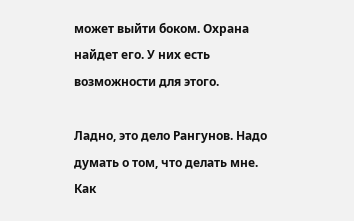может выйти боком. Охрана найдет его. У них есть возможности для этого.

Ладно, это дело Рангунов. Надо думать о том, что делать мне. Как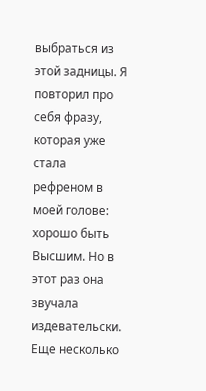выбраться из этой задницы. Я повторил про себя фразу, которая уже стала рефреном в моей голове: хорошо быть Высшим. Но в этот раз она звучала издевательски. Еще несколько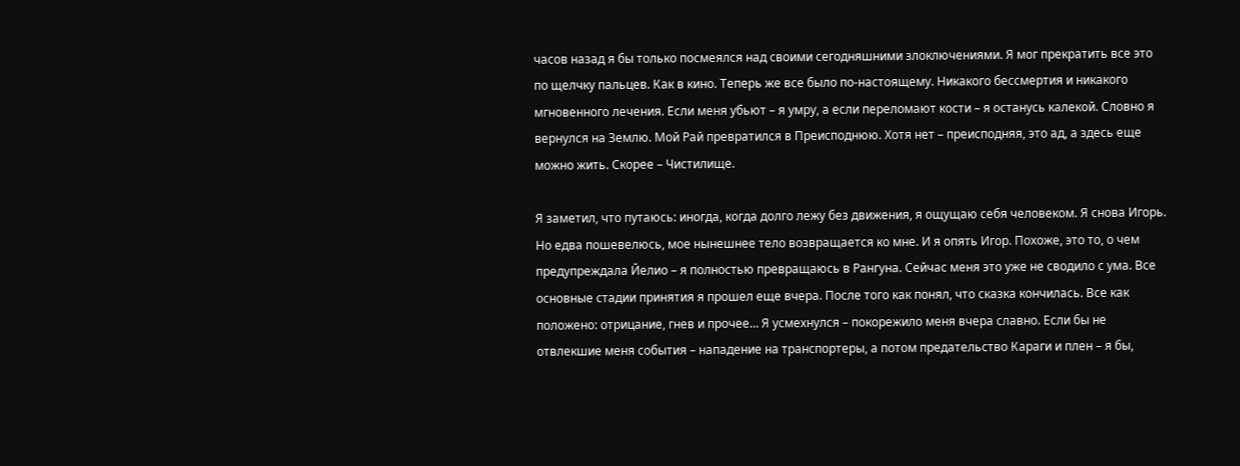часов назад я бы только посмеялся над своими сегодняшними злоключениями. Я мог прекратить все это по щелчку пальцев. Как в кино. Теперь же все было по-настоящему. Никакого бессмертия и никакого мгновенного лечения. Если меня убьют – я умру, а если переломают кости – я останусь калекой. Словно я вернулся на Землю. Мой Рай превратился в Преисподнюю. Хотя нет – преисподняя, это ад, а здесь еще можно жить. Скорее – Чистилище.

Я заметил, что путаюсь: иногда, когда долго лежу без движения, я ощущаю себя человеком. Я снова Игорь. Но едва пошевелюсь, мое нынешнее тело возвращается ко мне. И я опять Игор. Похоже, это то, о чем предупреждала Йелио – я полностью превращаюсь в Рангуна. Сейчас меня это уже не сводило с ума. Все основные стадии принятия я прошел еще вчера. После того как понял, что сказка кончилась. Все как положено: отрицание, гнев и прочее… Я усмехнулся – покорежило меня вчера славно. Если бы не отвлекшие меня события – нападение на транспортеры, а потом предательство Караги и плен – я бы,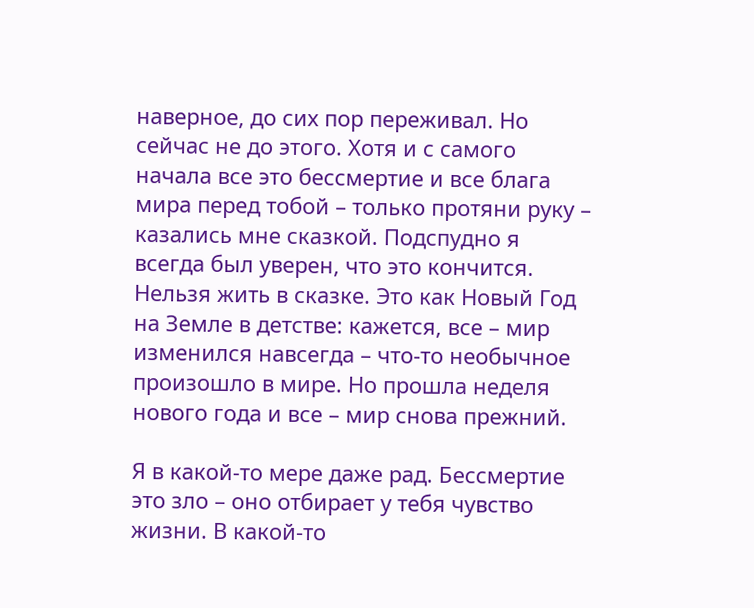наверное, до сих пор переживал. Но сейчас не до этого. Хотя и с самого начала все это бессмертие и все блага мира перед тобой – только протяни руку – казались мне сказкой. Подспудно я всегда был уверен, что это кончится. Нельзя жить в сказке. Это как Новый Год на Земле в детстве: кажется, все – мир изменился навсегда – что-то необычное произошло в мире. Но прошла неделя нового года и все – мир снова прежний.

Я в какой-то мере даже рад. Бессмертие это зло – оно отбирает у тебя чувство жизни. В какой-то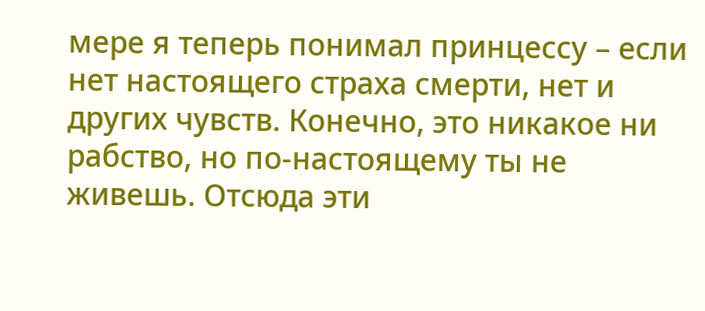мере я теперь понимал принцессу – если нет настоящего страха смерти, нет и других чувств. Конечно, это никакое ни рабство, но по-настоящему ты не живешь. Отсюда эти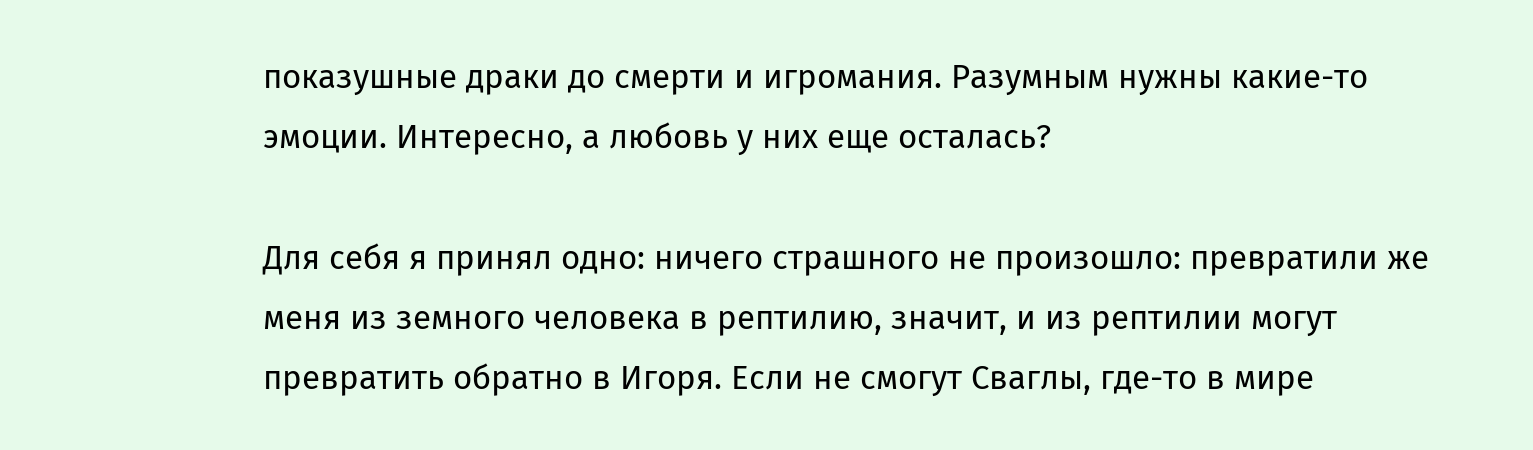показушные драки до смерти и игромания. Разумным нужны какие-то эмоции. Интересно, а любовь у них еще осталась?

Для себя я принял одно: ничего страшного не произошло: превратили же меня из земного человека в рептилию, значит, и из рептилии могут превратить обратно в Игоря. Если не смогут Сваглы, где-то в мире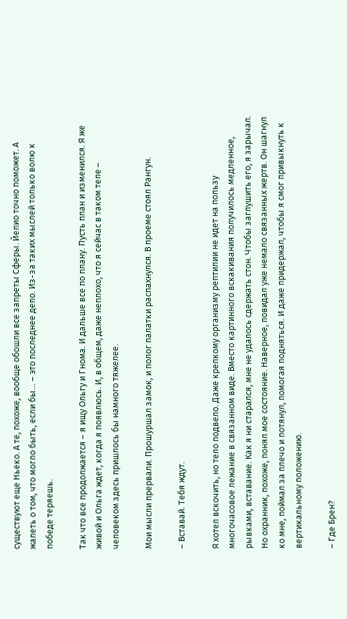существуют еще Ньеко. А те, похоже, вообще обошли все запреты Сферы. Йелио точно поможет. А жалеть о том, что могло быть, если бы… – это последнее дело. Из-за таких мыслей только волю к победе теряешь.

Так что все продолжается – я ищу Ольгу и Гнома. И дальше все по плану. Пусть план и изменился. Я же живой и Ольга ждет, когда я появлюсь. И, в общем, даже неплохо, что я сейчас в таком теле – человеком здесь пришлось бы намного тяжелее.

Мои мысли прервали. Прошуршал замок, и полог палатки распахнулся. В проеме стоял Рангун.

– Вставай. Тебя ждут.

Я хотел вскочить, но тело подвело. Даже крепкому организму рептилии не идет на пользу многочасовое лежание в связанном виде. Вместо картинного вскакивания получилось медленное, рывками, вставание. Как я ни старался, мне не удалось сдержать стон. Чтобы заглушить его, я зарычал. Но охранник, похоже, понял мое состояние. Наверное, повидал уже немало связанных жертв. Он шагнул ко мне, поймал за плечо и потянул, помогая подняться. И даже придержал, чтобы я смог привыкнуть к вертикальному положению.

– Где Брен?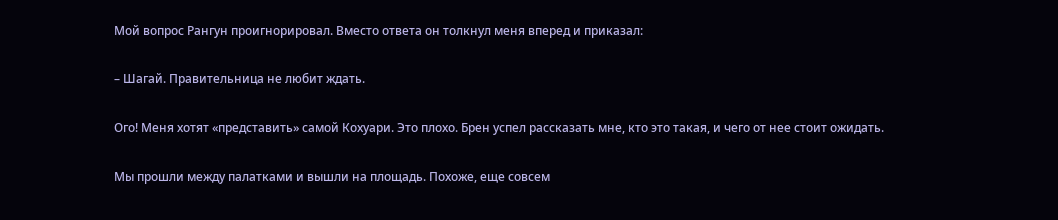Мой вопрос Рангун проигнорировал. Вместо ответа он толкнул меня вперед и приказал:

– Шагай. Правительница не любит ждать.

Ого! Меня хотят «представить» самой Кохуари. Это плохо. Брен успел рассказать мне, кто это такая, и чего от нее стоит ожидать.

Мы прошли между палатками и вышли на площадь. Похоже, еще совсем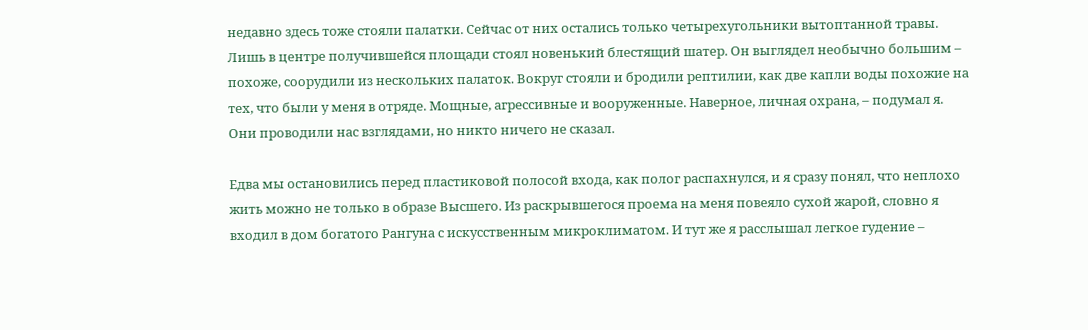недавно здесь тоже стояли палатки. Сейчас от них остались только четырехугольники вытоптанной травы. Лишь в центре получившейся площади стоял новенький блестящий шатер. Он выглядел необычно большим – похоже, соорудили из нескольких палаток. Вокруг стояли и бродили рептилии, как две капли воды похожие на тех, что были у меня в отряде. Мощные, агрессивные и вооруженные. Наверное, личная охрана, – подумал я. Они проводили нас взглядами, но никто ничего не сказал.

Едва мы остановились перед пластиковой полосой входа, как полог распахнулся, и я сразу понял, что неплохо жить можно не только в образе Высшего. Из раскрывшегося проема на меня повеяло сухой жарой, словно я входил в дом богатого Рангуна с искусственным микроклиматом. И тут же я расслышал легкое гудение –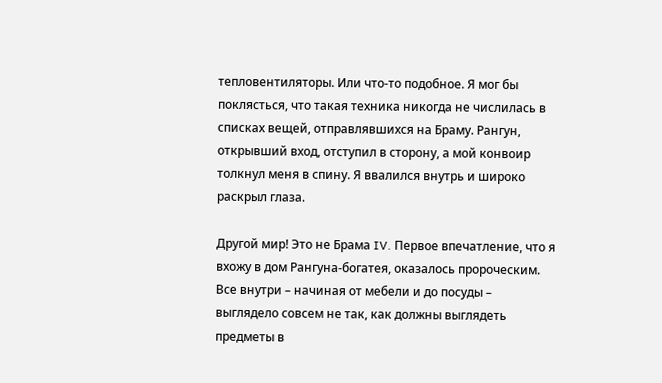тепловентиляторы. Или что-то подобное. Я мог бы поклясться, что такая техника никогда не числилась в списках вещей, отправлявшихся на Браму. Рангун, открывший вход, отступил в сторону, а мой конвоир толкнул меня в спину. Я ввалился внутрь и широко раскрыл глаза.

Другой мир! Это не Брама IV. Первое впечатление, что я вхожу в дом Рангуна-богатея, оказалось пророческим. Все внутри – начиная от мебели и до посуды – выглядело совсем не так, как должны выглядеть предметы в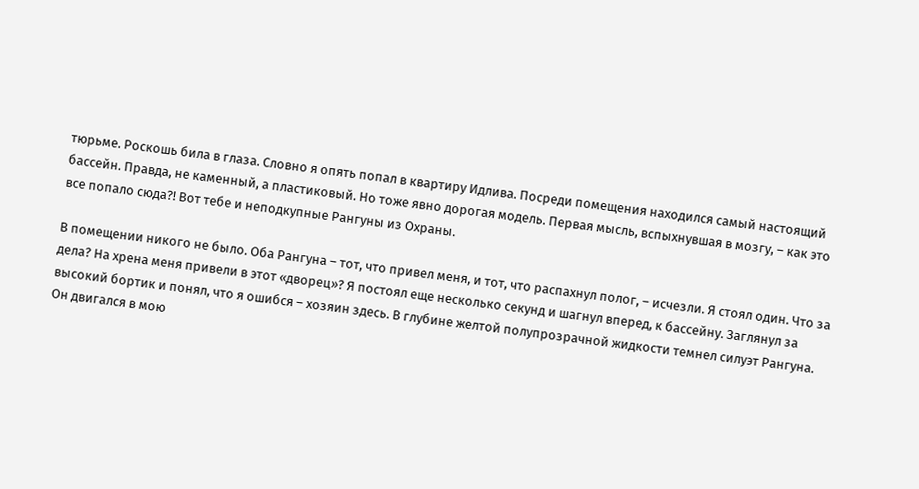тюрьме. Роскошь била в глаза. Словно я опять попал в квартиру Идлива. Посреди помещения находился самый настоящий бассейн. Правда, не каменный, а пластиковый. Но тоже явно дорогая модель. Первая мысль, вспыхнувшая в мозгу, – как это все попало сюда?! Вот тебе и неподкупные Рангуны из Охраны.

В помещении никого не было. Оба Рангуна – тот, что привел меня, и тот, что распахнул полог, – исчезли. Я стоял один. Что за дела? На хрена меня привели в этот «дворец»? Я постоял еще несколько секунд и шагнул вперед, к бассейну. Заглянул за высокий бортик и понял, что я ошибся – хозяин здесь. В глубине желтой полупрозрачной жидкости темнел силуэт Рангуна. Он двигался в мою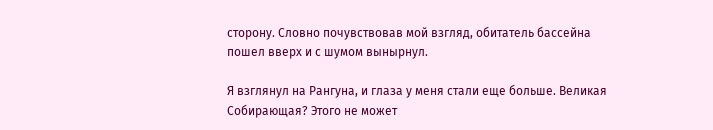сторону. Словно почувствовав мой взгляд, обитатель бассейна пошел вверх и с шумом вынырнул.

Я взглянул на Рангуна, и глаза у меня стали еще больше. Великая Собирающая? Этого не может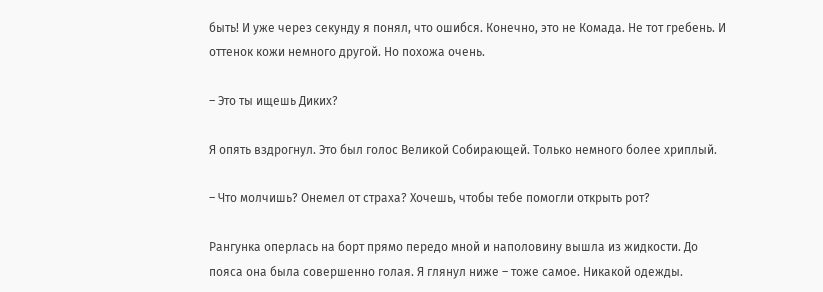быть! И уже через секунду я понял, что ошибся. Конечно, это не Комада. Не тот гребень. И оттенок кожи немного другой. Но похожа очень.

– Это ты ищешь Диких?

Я опять вздрогнул. Это был голос Великой Собирающей. Только немного более хриплый.

– Что молчишь? Онемел от страха? Хочешь, чтобы тебе помогли открыть рот?

Рангунка оперлась на борт прямо передо мной и наполовину вышла из жидкости. До пояса она была совершенно голая. Я глянул ниже – тоже самое. Никакой одежды.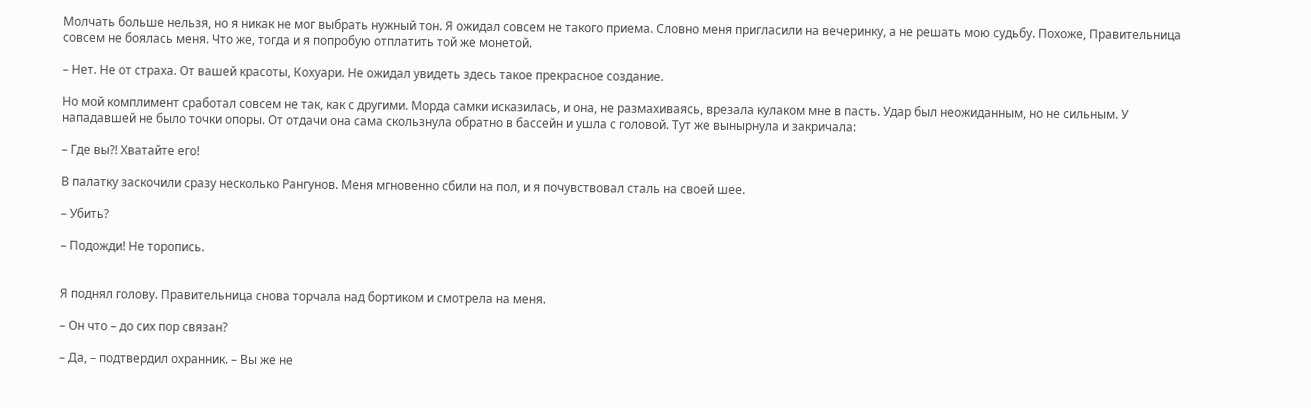Молчать больше нельзя, но я никак не мог выбрать нужный тон. Я ожидал совсем не такого приема. Словно меня пригласили на вечеринку, а не решать мою судьбу. Похоже, Правительница совсем не боялась меня. Что же, тогда и я попробую отплатить той же монетой.

– Нет. Не от страха. От вашей красоты, Кохуари. Не ожидал увидеть здесь такое прекрасное создание.

Но мой комплимент сработал совсем не так, как с другими. Морда самки исказилась, и она, не размахиваясь, врезала кулаком мне в пасть. Удар был неожиданным, но не сильным. У нападавшей не было точки опоры. От отдачи она сама скользнула обратно в бассейн и ушла с головой. Тут же вынырнула и закричала:

– Где вы?! Хватайте его!

В палатку заскочили сразу несколько Рангунов. Меня мгновенно сбили на пол, и я почувствовал сталь на своей шее.

– Убить?

– Подожди! Не торопись.


Я поднял голову. Правительница снова торчала над бортиком и смотрела на меня.

– Он что – до сих пор связан?

– Да, – подтвердил охранник. – Вы же не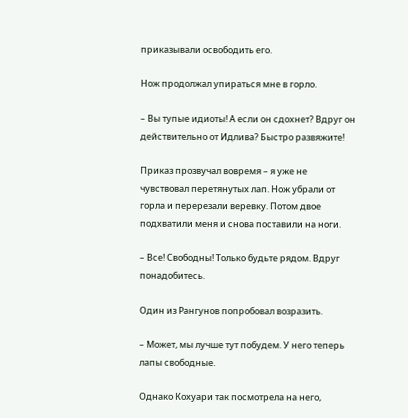приказывали освободить его.

Нож продолжал упираться мне в горло.

– Вы тупые идиоты! А если он сдохнет? Вдруг он действительно от Идлива? Быстро развяжите!

Приказ прозвучал вовремя – я уже не чувствовал перетянутых лап. Нож убрали от горла и перерезали веревку. Потом двое подхватили меня и снова поставили на ноги.

– Все! Свободны! Только будьте рядом. Вдруг понадобитесь.

Один из Рангунов попробовал возразить.

– Может, мы лучше тут побудем. У него теперь лапы свободные.

Однако Кохуари так посмотрела на него,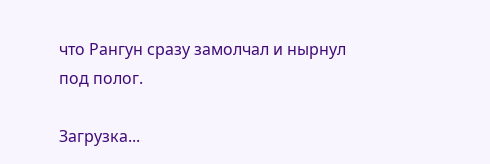что Рангун сразу замолчал и нырнул под полог.

Загрузка...